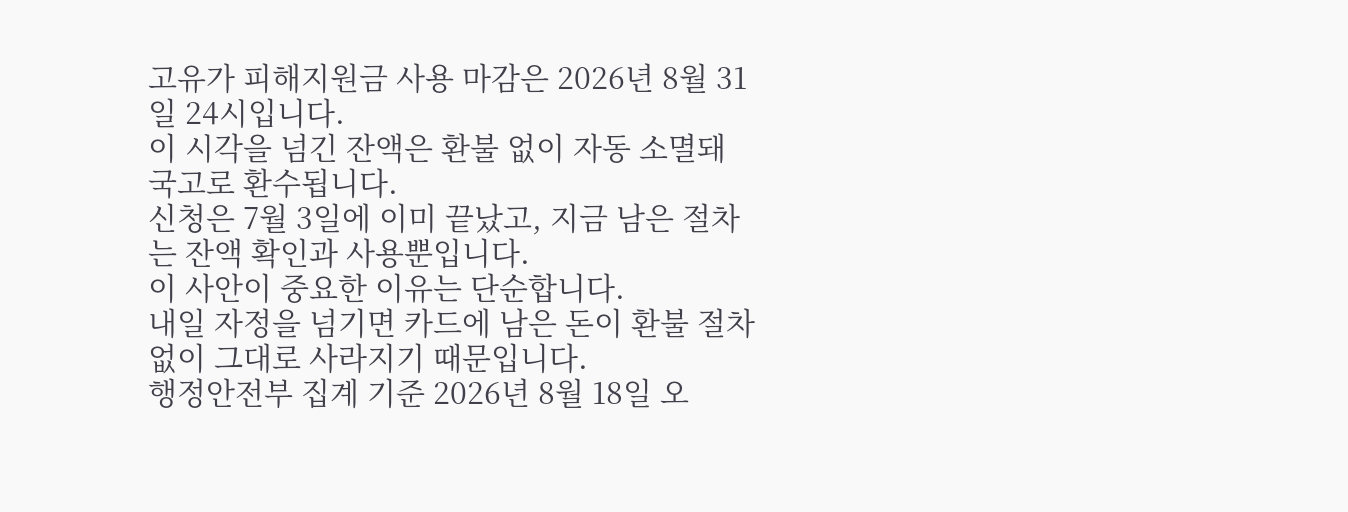고유가 피해지원금 사용 마감은 2026년 8월 31일 24시입니다.
이 시각을 넘긴 잔액은 환불 없이 자동 소멸돼 국고로 환수됩니다.
신청은 7월 3일에 이미 끝났고, 지금 남은 절차는 잔액 확인과 사용뿐입니다.
이 사안이 중요한 이유는 단순합니다.
내일 자정을 넘기면 카드에 남은 돈이 환불 절차 없이 그대로 사라지기 때문입니다.
행정안전부 집계 기준 2026년 8월 18일 오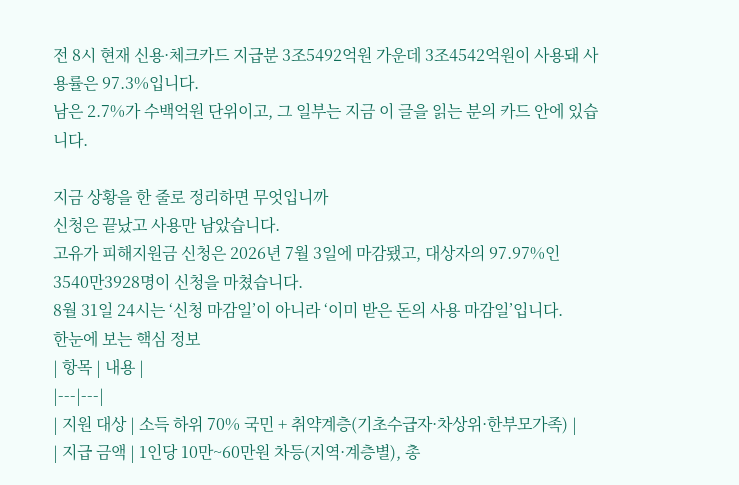전 8시 현재 신용·체크카드 지급분 3조5492억원 가운데 3조4542억원이 사용돼 사용률은 97.3%입니다.
남은 2.7%가 수백억원 단위이고, 그 일부는 지금 이 글을 읽는 분의 카드 안에 있습니다.

지금 상황을 한 줄로 정리하면 무엇입니까
신청은 끝났고 사용만 남았습니다.
고유가 피해지원금 신청은 2026년 7월 3일에 마감됐고, 대상자의 97.97%인 3540만3928명이 신청을 마쳤습니다.
8월 31일 24시는 ‘신청 마감일’이 아니라 ‘이미 받은 돈의 사용 마감일’입니다.
한눈에 보는 핵심 정보
| 항목 | 내용 |
|---|---|
| 지원 대상 | 소득 하위 70% 국민 + 취약계층(기초수급자·차상위·한부모가족) |
| 지급 금액 | 1인당 10만~60만원 차등(지역·계층별), 총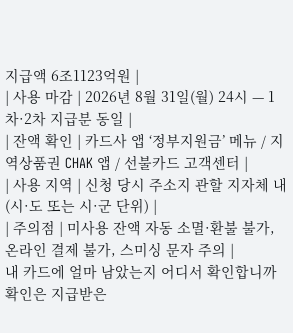지급액 6조1123억원 |
| 사용 마감 | 2026년 8월 31일(월) 24시 — 1차·2차 지급분 동일 |
| 잔액 확인 | 카드사 앱 ‘정부지원금’ 메뉴 / 지역상품권 CHAK 앱 / 선불카드 고객센터 |
| 사용 지역 | 신청 당시 주소지 관할 지자체 내(시·도 또는 시·군 단위) |
| 주의점 | 미사용 잔액 자동 소멸·환불 불가, 온라인 결제 불가, 스미싱 문자 주의 |
내 카드에 얼마 남았는지 어디서 확인합니까
확인은 지급받은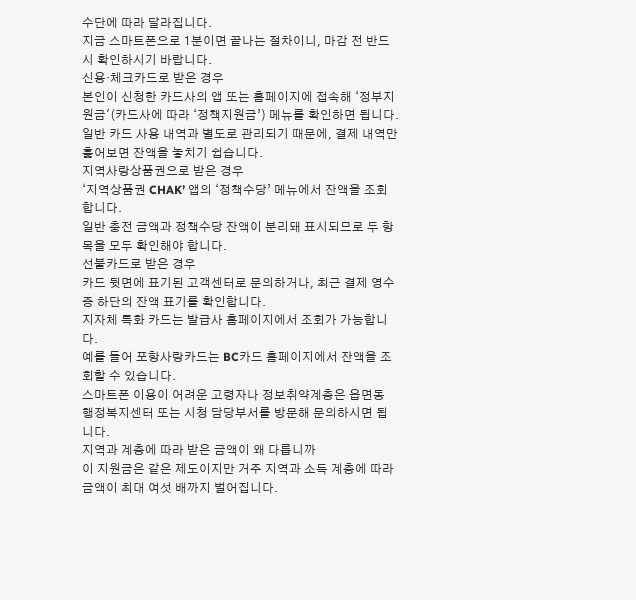수단에 따라 달라집니다.
지금 스마트폰으로 1분이면 끝나는 절차이니, 마감 전 반드시 확인하시기 바랍니다.
신용·체크카드로 받은 경우
본인이 신청한 카드사의 앱 또는 홈페이지에 접속해 ‘정부지원금'(카드사에 따라 ‘정책지원금’) 메뉴를 확인하면 됩니다.
일반 카드 사용 내역과 별도로 관리되기 때문에, 결제 내역만 훑어보면 잔액을 놓치기 쉽습니다.
지역사랑상품권으로 받은 경우
‘지역상품권 CHAK’ 앱의 ‘정책수당’ 메뉴에서 잔액을 조회합니다.
일반 충전 금액과 정책수당 잔액이 분리돼 표시되므로 두 항목을 모두 확인해야 합니다.
선불카드로 받은 경우
카드 뒷면에 표기된 고객센터로 문의하거나, 최근 결제 영수증 하단의 잔액 표기를 확인합니다.
지자체 특화 카드는 발급사 홈페이지에서 조회가 가능합니다.
예를 들어 포항사랑카드는 BC카드 홈페이지에서 잔액을 조회할 수 있습니다.
스마트폰 이용이 어려운 고령자나 정보취약계층은 읍면동 행정복지센터 또는 시청 담당부서를 방문해 문의하시면 됩니다.
지역과 계층에 따라 받은 금액이 왜 다릅니까
이 지원금은 같은 제도이지만 거주 지역과 소득 계층에 따라 금액이 최대 여섯 배까지 벌어집니다.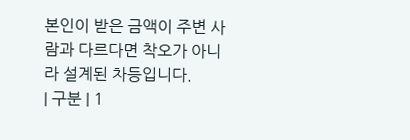본인이 받은 금액이 주변 사람과 다르다면 착오가 아니라 설계된 차등입니다.
| 구분 | 1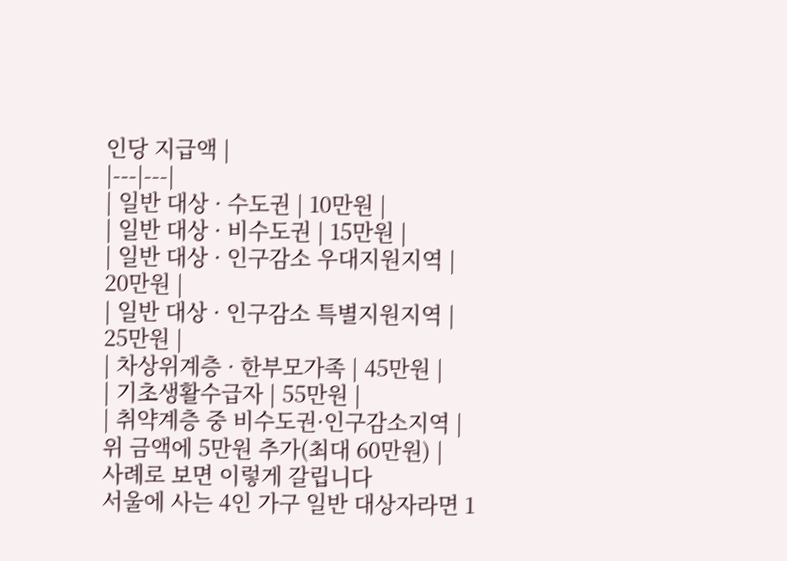인당 지급액 |
|---|---|
| 일반 대상 · 수도권 | 10만원 |
| 일반 대상 · 비수도권 | 15만원 |
| 일반 대상 · 인구감소 우대지원지역 | 20만원 |
| 일반 대상 · 인구감소 특별지원지역 | 25만원 |
| 차상위계층 · 한부모가족 | 45만원 |
| 기초생활수급자 | 55만원 |
| 취약계층 중 비수도권·인구감소지역 | 위 금액에 5만원 추가(최대 60만원) |
사례로 보면 이렇게 갈립니다
서울에 사는 4인 가구 일반 대상자라면 1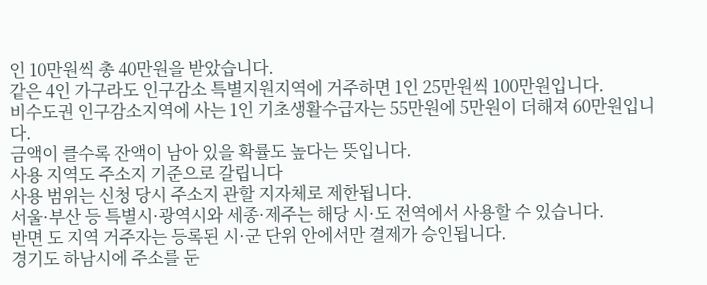인 10만원씩 총 40만원을 받았습니다.
같은 4인 가구라도 인구감소 특별지원지역에 거주하면 1인 25만원씩 100만원입니다.
비수도권 인구감소지역에 사는 1인 기초생활수급자는 55만원에 5만원이 더해져 60만원입니다.
금액이 클수록 잔액이 남아 있을 확률도 높다는 뜻입니다.
사용 지역도 주소지 기준으로 갈립니다
사용 범위는 신청 당시 주소지 관할 지자체로 제한됩니다.
서울·부산 등 특별시·광역시와 세종·제주는 해당 시·도 전역에서 사용할 수 있습니다.
반면 도 지역 거주자는 등록된 시·군 단위 안에서만 결제가 승인됩니다.
경기도 하남시에 주소를 둔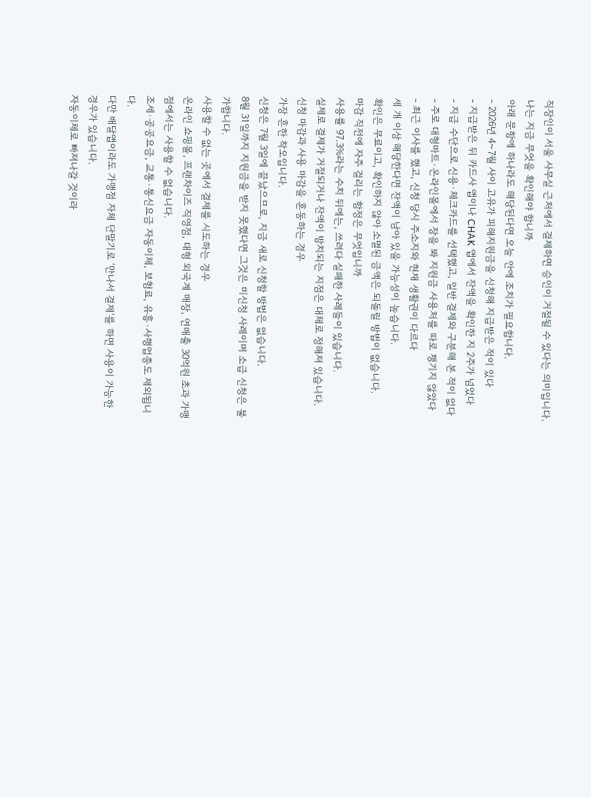직장인이 서울 사무실 근처에서 결제하면 승인이 거절될 수 있다는 의미입니다.
나는 지금 무엇을 확인해야 합니까
아래 문항에 하나라도 해당된다면 오늘 안에 조치가 필요합니다.
- 2026년 4~7월 사이 고유가 피해지원금을 신청해 지급받은 적이 있다
- 지급받은 뒤 카드사 앱이나 CHAK 앱에서 잔액을 확인한 지 2주가 넘었다
- 지급 수단으로 신용·체크카드를 선택했고, 일반 결제와 구분해 본 적이 없다
- 주로 대형마트·온라인몰에서 장을 봐 지원금 사용처를 따로 챙기지 않았다
- 최근 이사를 했고, 신청 당시 주소지와 현재 생활권이 다르다
세 개 이상 해당한다면 잔액이 남아 있을 가능성이 높습니다.
확인은 무료이고, 확인하지 않아 소멸된 금액은 되돌릴 방법이 없습니다.
마감 직전에 자주 걸리는 함정은 무엇입니까
사용률 97.3%라는 수치 뒤에는, 쓰려다 실패한 사례들이 있습니다.
실제로 결제가 거절되거나 잔액이 방치되는 지점은 대체로 정해져 있습니다.
신청 마감과 사용 마감을 혼동하는 경우
가장 흔한 착오입니다.
신청은 7월 3일에 끝났으므로, 지금 새로 신청할 방법은 없습니다.
8월 31일까지 지원금을 받지 못했다면 그것은 미신청 사례이며 소급 신청은 불가합니다.
사용할 수 없는 곳에서 결제를 시도하는 경우
온라인 쇼핑몰, 프랜차이즈 직영점, 대형 외국계 매장, 연매출 30억원 초과 가맹점에서는 사용할 수 없습니다.
조세·공공요금, 교통·통신요금 자동이체, 보험료, 유흥·사행업종도 제외됩니다.
다만 배달앱이라도 가맹점 자체 단말기로 ‘만나서 결제’를 하면 사용이 가능한 경우가 있습니다.
자동이체로 빠져나갈 것이라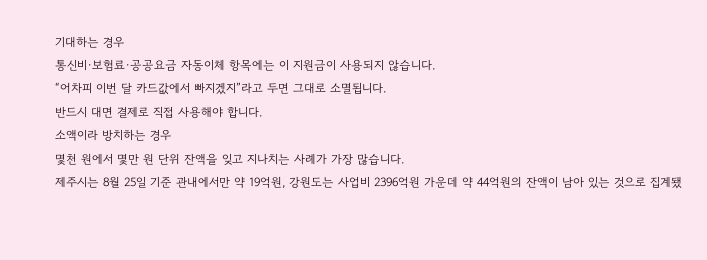기대하는 경우
통신비·보험료·공공요금 자동이체 항목에는 이 지원금이 사용되지 않습니다.
“어차피 이번 달 카드값에서 빠지겠지”라고 두면 그대로 소멸됩니다.
반드시 대면 결제로 직접 사용해야 합니다.
소액이라 방치하는 경우
몇천 원에서 몇만 원 단위 잔액을 잊고 지나치는 사례가 가장 많습니다.
제주시는 8월 25일 기준 관내에서만 약 19억원, 강원도는 사업비 2396억원 가운데 약 44억원의 잔액이 남아 있는 것으로 집계됐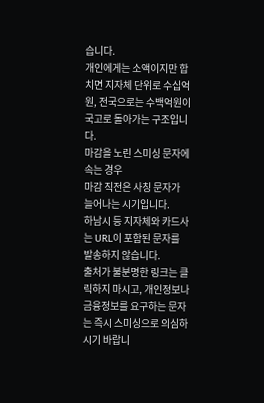습니다.
개인에게는 소액이지만 합치면 지자체 단위로 수십억원, 전국으로는 수백억원이 국고로 돌아가는 구조입니다.
마감을 노린 스미싱 문자에 속는 경우
마감 직전은 사칭 문자가 늘어나는 시기입니다.
하남시 등 지자체와 카드사는 URL이 포함된 문자를 발송하지 않습니다.
출처가 불분명한 링크는 클릭하지 마시고, 개인정보나 금융정보를 요구하는 문자는 즉시 스미싱으로 의심하시기 바랍니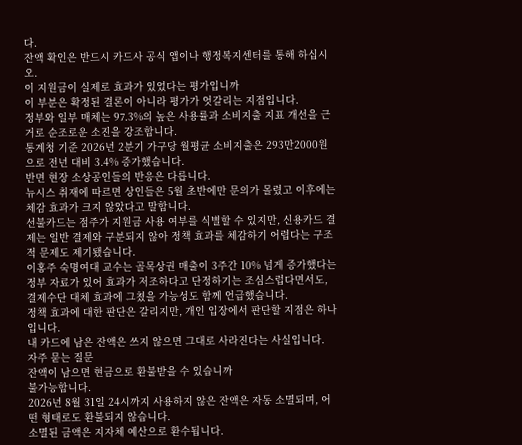다.
잔액 확인은 반드시 카드사 공식 앱이나 행정복지센터를 통해 하십시오.
이 지원금이 실제로 효과가 있었다는 평가입니까
이 부분은 확정된 결론이 아니라 평가가 엇갈리는 지점입니다.
정부와 일부 매체는 97.3%의 높은 사용률과 소비지출 지표 개선을 근거로 순조로운 소진을 강조합니다.
통계청 기준 2026년 2분기 가구당 월평균 소비지출은 293만2000원으로 전년 대비 3.4% 증가했습니다.
반면 현장 소상공인들의 반응은 다릅니다.
뉴시스 취재에 따르면 상인들은 5월 초반에만 문의가 몰렸고 이후에는 체감 효과가 크지 않았다고 말합니다.
선불카드는 점주가 지원금 사용 여부를 식별할 수 있지만, 신용카드 결제는 일반 결제와 구분되지 않아 정책 효과를 체감하기 어렵다는 구조적 문제도 제기됐습니다.
이홍주 숙명여대 교수는 골목상권 매출이 3주간 10% 넘게 증가했다는 정부 자료가 있어 효과가 저조하다고 단정하기는 조심스럽다면서도, 결제수단 대체 효과에 그쳤을 가능성도 함께 언급했습니다.
정책 효과에 대한 판단은 갈리지만, 개인 입장에서 판단할 지점은 하나입니다.
내 카드에 남은 잔액은 쓰지 않으면 그대로 사라진다는 사실입니다.
자주 묻는 질문
잔액이 남으면 현금으로 환불받을 수 있습니까
불가능합니다.
2026년 8월 31일 24시까지 사용하지 않은 잔액은 자동 소멸되며, 어떤 형태로도 환불되지 않습니다.
소멸된 금액은 지자체 예산으로 환수됩니다.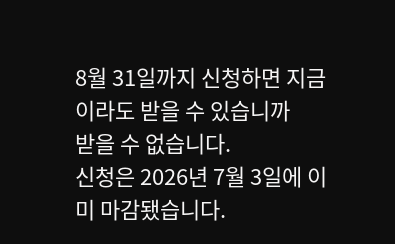8월 31일까지 신청하면 지금이라도 받을 수 있습니까
받을 수 없습니다.
신청은 2026년 7월 3일에 이미 마감됐습니다.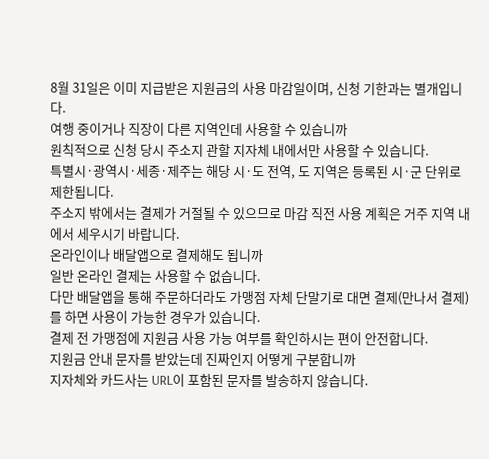8월 31일은 이미 지급받은 지원금의 사용 마감일이며, 신청 기한과는 별개입니다.
여행 중이거나 직장이 다른 지역인데 사용할 수 있습니까
원칙적으로 신청 당시 주소지 관할 지자체 내에서만 사용할 수 있습니다.
특별시·광역시·세종·제주는 해당 시·도 전역, 도 지역은 등록된 시·군 단위로 제한됩니다.
주소지 밖에서는 결제가 거절될 수 있으므로 마감 직전 사용 계획은 거주 지역 내에서 세우시기 바랍니다.
온라인이나 배달앱으로 결제해도 됩니까
일반 온라인 결제는 사용할 수 없습니다.
다만 배달앱을 통해 주문하더라도 가맹점 자체 단말기로 대면 결제(만나서 결제)를 하면 사용이 가능한 경우가 있습니다.
결제 전 가맹점에 지원금 사용 가능 여부를 확인하시는 편이 안전합니다.
지원금 안내 문자를 받았는데 진짜인지 어떻게 구분합니까
지자체와 카드사는 URL이 포함된 문자를 발송하지 않습니다.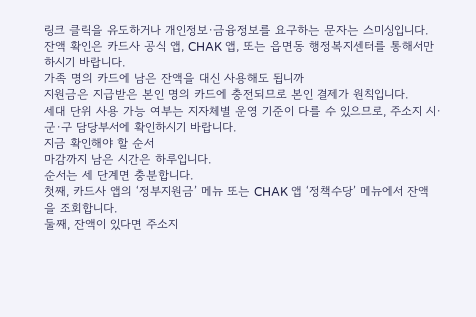링크 클릭을 유도하거나 개인정보·금융정보를 요구하는 문자는 스미싱입니다.
잔액 확인은 카드사 공식 앱, CHAK 앱, 또는 읍면동 행정복지센터를 통해서만 하시기 바랍니다.
가족 명의 카드에 남은 잔액을 대신 사용해도 됩니까
지원금은 지급받은 본인 명의 카드에 충전되므로 본인 결제가 원칙입니다.
세대 단위 사용 가능 여부는 지자체별 운영 기준이 다를 수 있으므로, 주소지 시·군·구 담당부서에 확인하시기 바랍니다.
지금 확인해야 할 순서
마감까지 남은 시간은 하루입니다.
순서는 세 단계면 충분합니다.
첫째, 카드사 앱의 ‘정부지원금’ 메뉴 또는 CHAK 앱 ‘정책수당’ 메뉴에서 잔액을 조회합니다.
둘째, 잔액이 있다면 주소지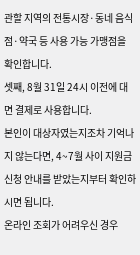관할 지역의 전통시장·동네 음식점·약국 등 사용 가능 가맹점을 확인합니다.
셋째, 8월 31일 24시 이전에 대면 결제로 사용합니다.
본인이 대상자였는지조차 기억나지 않는다면, 4~7월 사이 지원금 신청 안내를 받았는지부터 확인하시면 됩니다.
온라인 조회가 어려우신 경우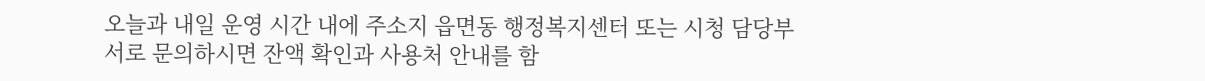오늘과 내일 운영 시간 내에 주소지 읍면동 행정복지센터 또는 시청 담당부서로 문의하시면 잔액 확인과 사용처 안내를 함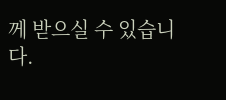께 받으실 수 있습니다.